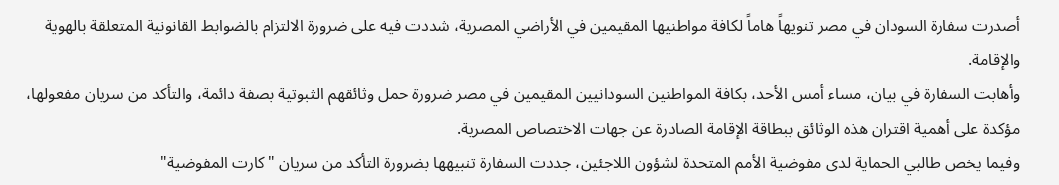أصدرت سفارة السودان في مصر تنويهاً هاماً لكافة مواطنيها المقيمين في الأراضي المصرية، شددت فيه على ضرورة الالتزام بالضوابط القانونية المتعلقة بالهوية والإقامة.
وأهابت السفارة في بيان، مساء أمس الأحد، بكافة المواطنين السودانيين المقيمين في مصر ضرورة حمل وثائقهم الثبوتية بصفة دائمة، والتأكد من سريان مفعولها، مؤكدة على أهمية اقتران هذه الوثائق ببطاقة الإقامة الصادرة عن جهات الاختصاص المصرية.
وفيما يخص طالبي الحماية لدى مفوضية الأمم المتحدة لشؤون اللاجئين، جددت السفارة تنبيهها بضرورة التأكد من سريان "كارت المفوضية"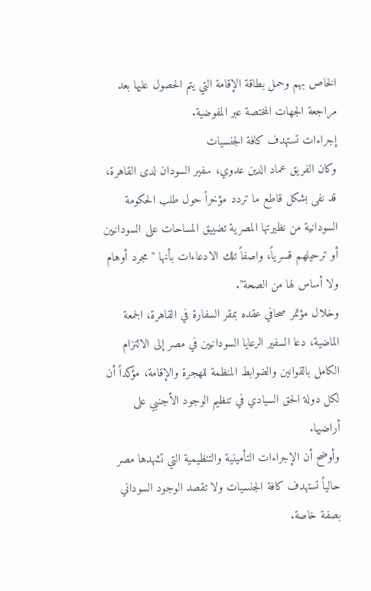الخاص بهم وحمل بطاقة الإقامة التي يتم الحصول عليها بعد مراجعة الجهات المختصة عبر المفوضية.
إجراءات تستهدف كافة الجنسيات
وكان الفريق عماد الدين عدوي، سفير السودان لدى القاهرة، قد نفى بشكل قاطع ما تردد مؤخراً حول طلب الحكومة السودانية من نظيرتها المصرية تضييق المساحات على السودانيين أو ترحيلهم قسرياً، واصفاً تلك الادعاءات بأنها "مجرد أوهام ولا أساس لها من الصحة".
وخلال مؤتمر صحافي عقده بمقر السفارة في القاهرة، الجمعة الماضية، دعا السفير الرعايا السودانيين في مصر إلى الالتزام الكامل بالقوانين والضوابط المنظمة للهجرة والإقامة، مؤكداً أن لكل دولة الحق السيادي في تنظيم الوجود الأجنبي على أراضيها.
وأوضح أن الإجراءات التأمينية والتنظيمية التي تشهدها مصر حالياً تستهدف كافة الجنسيات ولا تقصد الوجود السوداني بصفة خاصة.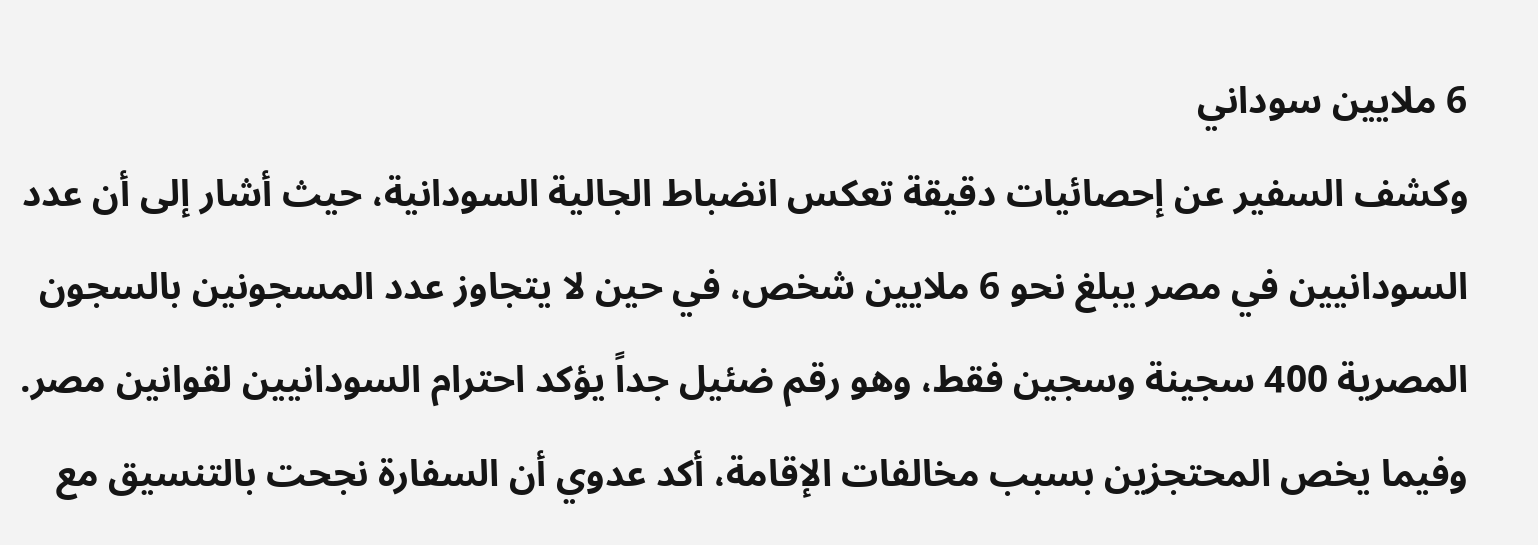6 ملايين سوداني
وكشف السفير عن إحصائيات دقيقة تعكس انضباط الجالية السودانية، حيث أشار إلى أن عدد السودانيين في مصر يبلغ نحو 6 ملايين شخص، في حين لا يتجاوز عدد المسجونين بالسجون المصرية 400 سجينة وسجين فقط، وهو رقم ضئيل جداً يؤكد احترام السودانيين لقوانين مصر.
وفيما يخص المحتجزين بسبب مخالفات الإقامة، أكد عدوي أن السفارة نجحت بالتنسيق مع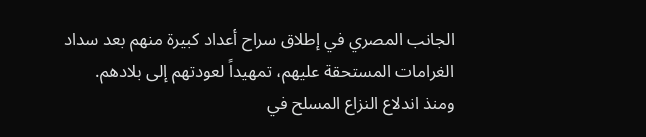الجانب المصري في إطلاق سراح أعداد كبيرة منهم بعد سداد الغرامات المستحقة عليهم، تمهيداً لعودتهم إلى بلادهم.
ومنذ اندلاع النزاع المسلح في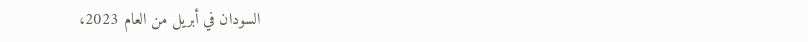السودان في أبريل من العام 2023،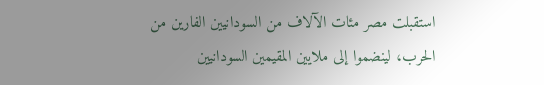استقبلت مصر مئات الآلاف من السودانيين الفارين من الحرب، لينضموا إلى ملايين المقيمين السودانيين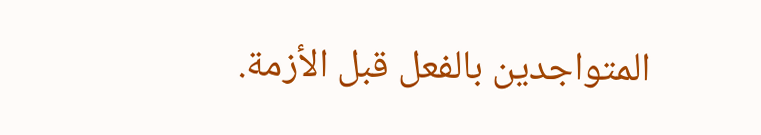المتواجدين بالفعل قبل الأزمة.